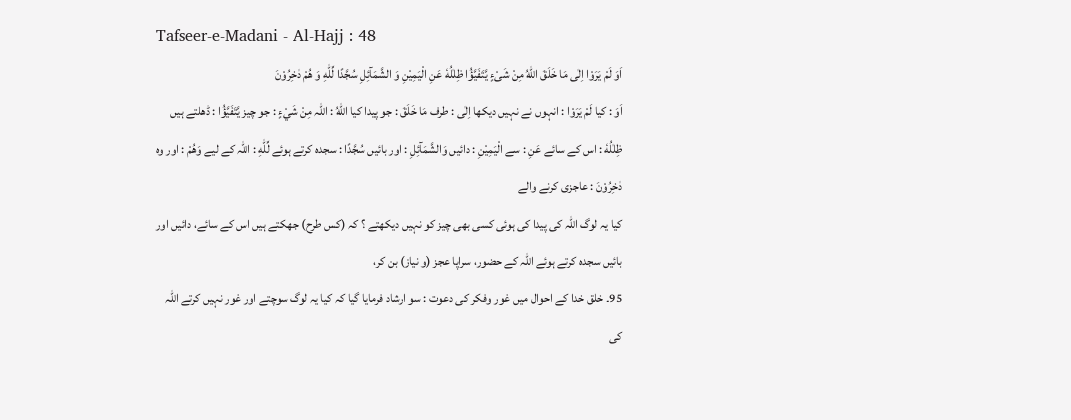Tafseer-e-Madani - Al-Hajj : 48
اَوَ لَمْ یَرَوْا اِلٰى مَا خَلَقَ اللّٰهُ مِنْ شَیْءٍ یَّتَفَیَّؤُا ظِلٰلُهٗ عَنِ الْیَمِیْنِ وَ الشَّمَآئِلِ سُجَّدًا لِّلّٰهِ وَ هُمْ دٰخِرُوْنَ
اَوَ : کیا لَمْ يَرَوْا : انہوں نے نہیں دیکھا اِلٰى : طرف مَا خَلَقَ : جو پیدا کیا اللّٰهُ : اللہ مِنْ شَيْءٍ : جو چیز يَّتَفَيَّؤُا : ڈھلتے ہیں ظِلٰلُهٗ : اس کے سائے عَنِ : سے الْيَمِيْنِ : دائیں وَالشَّمَآئِلِ : اور بائیں سُجَّدًا : سجدہ کرتے ہوئے لِّلّٰهِ : اللہ کے لیے وَهُمْ : اور وہ دٰخِرُوْنَ : عاجزی کرنے والے
کیا یہ لوگ اللہ کی پیدا کی ہوئی کسی بھی چیز کو نہیں دیکھتے ؟ کہ (کس طرح) جھکتے ہیں اس کے سائے، دائیں اور بائیں سجدہ کرتے ہوئے اللہ کے حضور، سراپا عجز (و نیاز) بن کر،
95۔ خلق خدا کے احوال میں غور وفکر کی دعوت : سو ارشاد فرمایا گیا کہ کیا یہ لوگ سوچتے اور غور نہیں کرتے اللہ کی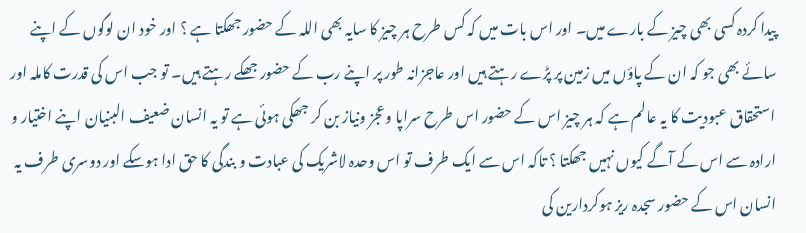پیدا کردہ کسی بھی چیز کے بارے میں۔ اور اس بات میں کہ کس طرح ہر چیز کا سایہ بھی اللہ کے حضور جھکتا ہے ؟ اور خود ان لوگوں کے اپنے سائے بھی جو کہ ان کے پاؤں میں زمین پر پڑے رہتے ہیں اور عاجزانہ طور پر اپنے رب کے حضور جھکے رہتے ہیں۔ تو جب اس کی قدرت کاملہ اور استحقاق عبودیت کا یہ عالم ہے کہ ہر چیز اس کے حضور اس طرح سراپا وعجز ونیاز بن کر جھکی ہوئی ہے تو یہ انسان ضعیف البنیان اپنے اختیار و ارادہ سے اس کے آگے کیوں نہیں جھکتا ؟ تاکہ اس سے ایک طرف تو اس وحدہ لاشریک کی عبادت و بندگی کا حق ادا ہوسکے اور دوسری طرف یہ انسان اس کے حضور سجدہ ریز ہوکردارین کی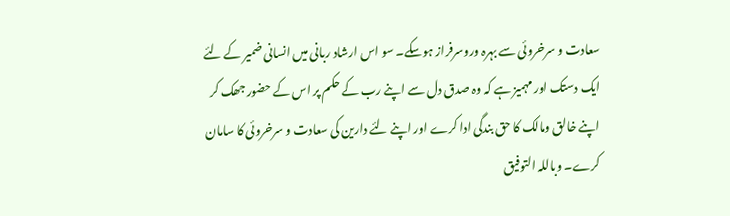سعادت و سرخروئی سے بہرہ وروسرفراز ہوسکے۔ سو اس ارشاد ربانی میں انسانی ضمیر کے لئے ایک دستک اور مہمیز ہے کہ وہ صدق دل سے اپنے رب کے حکم پر اس کے حضور جھک کر اپنے خالق ومالک کا حق بندگی ادا کرے اور اپنے لئے دارین کی سعادت و سرخروئی کا سامان کرے۔ وباللہ التوفیق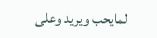لمایحب ویرید وعلی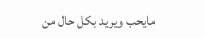مایحب ویرید بکل حال من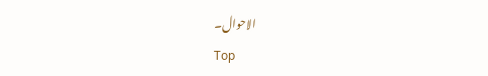الاحوال۔
Top